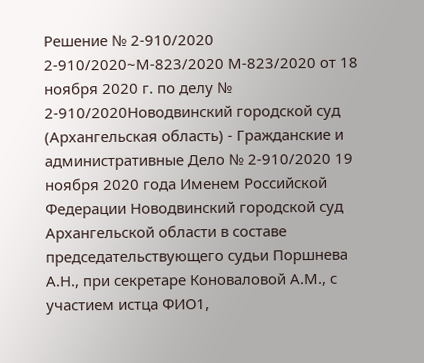Решение № 2-910/2020 2-910/2020~М-823/2020 М-823/2020 от 18 ноября 2020 г. по делу № 2-910/2020Новодвинский городской суд (Архангельская область) - Гражданские и административные Дело № 2-910/2020 19 ноября 2020 года Именем Российской Федерации Новодвинский городской суд Архангельской области в составе председательствующего судьи Поршнева А.Н., при секретаре Коноваловой А.М., с участием истца ФИО1,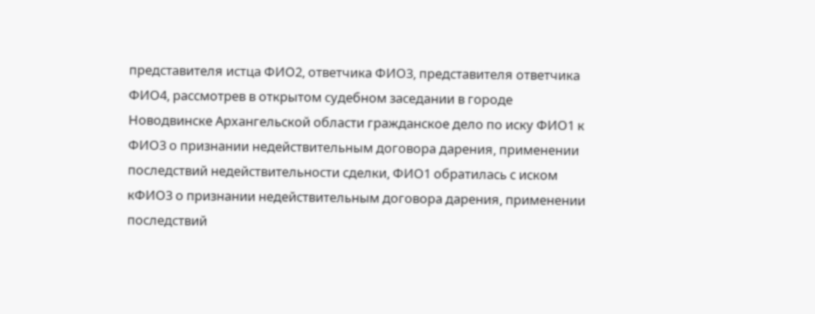представителя истца ФИО2, ответчика ФИО3, представителя ответчика ФИО4, рассмотрев в открытом судебном заседании в городе Новодвинске Архангельской области гражданское дело по иску ФИО1 к ФИО3 о признании недействительным договора дарения, применении последствий недействительности сделки, ФИО1 обратилась с иском кФИО3 о признании недействительным договора дарения, применении последствий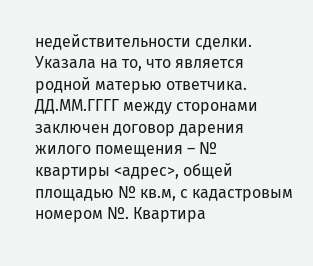недействительности сделки. Указала на то, что является родной матерью ответчика. ДД.ММ.ГГГГ между сторонами заключен договор дарения жилого помещения – № квартиры <адрес>, общей площадью № кв.м, с кадастровым номером №. Квартира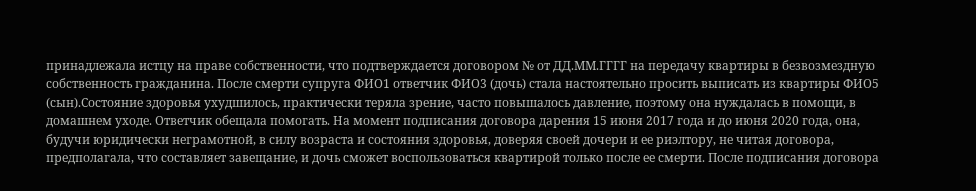принадлежала истцу на праве собственности, что подтверждается договором № от ДД.ММ.ГГГГ на передачу квартиры в безвозмездную собственность гражданина. После смерти супруга ФИО1 ответчик ФИО3 (дочь) стала настоятельно просить выписать из квартиры ФИО5 (сын).Состояние здоровья ухудшилось, практически теряла зрение, часто повышалось давление, поэтому она нуждалась в помощи, в домашнем уходе. Ответчик обещала помогать. На момент подписания договора дарения 15 июня 2017 года и до июня 2020 года, она, будучи юридически неграмотной, в силу возраста и состояния здоровья, доверяя своей дочери и ее риэлтору, не читая договора, предполагала, что составляет завещание, и дочь сможет воспользоваться квартирой только после ее смерти. После подписания договора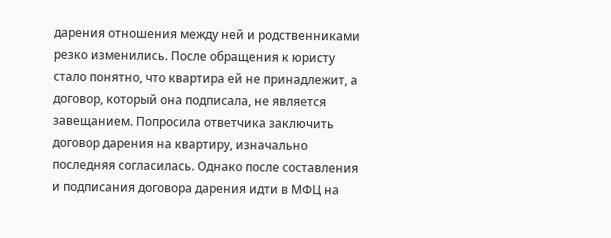дарения отношения между ней и родственниками резко изменились. После обращения к юристу стало понятно, что квартира ей не принадлежит, а договор, который она подписала, не является завещанием. Попросила ответчика заключить договор дарения на квартиру, изначально последняя согласилась. Однако после составления и подписания договора дарения идти в МФЦ на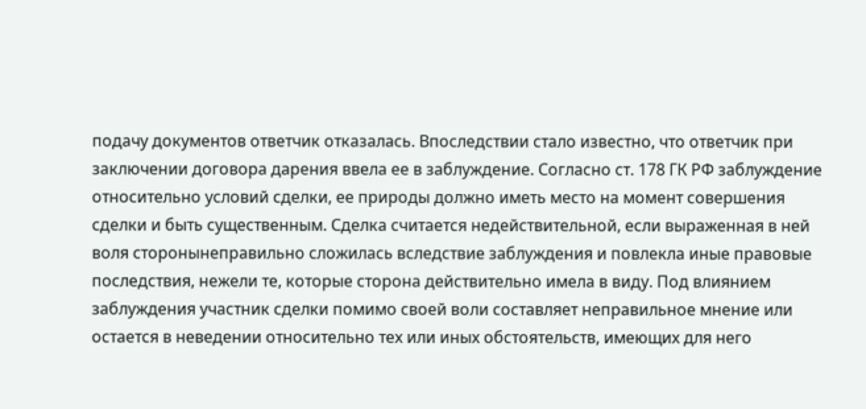подачу документов ответчик отказалась. Впоследствии стало известно, что ответчик при заключении договора дарения ввела ее в заблуждение. Согласно ст. 178 ГК РФ заблуждение относительно условий сделки, ее природы должно иметь место на момент совершения сделки и быть существенным. Сделка считается недействительной, если выраженная в ней воля сторонынеправильно сложилась вследствие заблуждения и повлекла иные правовые последствия, нежели те, которые сторона действительно имела в виду. Под влиянием заблуждения участник сделки помимо своей воли составляет неправильное мнение или остается в неведении относительно тех или иных обстоятельств, имеющих для него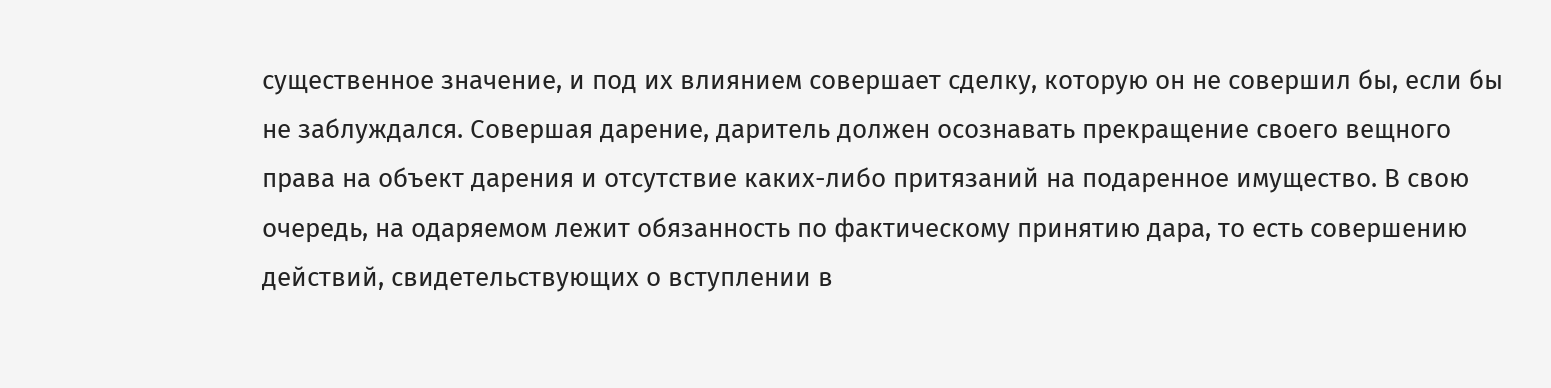существенное значение, и под их влиянием совершает сделку, которую он не совершил бы, если бы не заблуждался. Совершая дарение, даритель должен осознавать прекращение своего вещного права на объект дарения и отсутствие каких-либо притязаний на подаренное имущество. В свою очередь, на одаряемом лежит обязанность по фактическому принятию дара, то есть совершению действий, свидетельствующих о вступлении в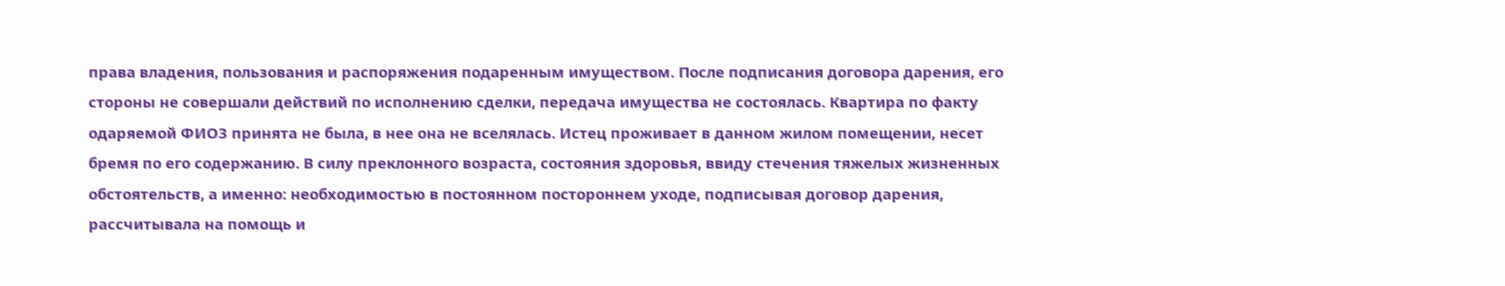права владения, пользования и распоряжения подаренным имуществом. После подписания договора дарения, его стороны не совершали действий по исполнению сделки, передача имущества не состоялась. Квартира по факту одаряемой ФИО3 принята не была, в нее она не вселялась. Истец проживает в данном жилом помещении, несет бремя по его содержанию. В силу преклонного возраста, состояния здоровья, ввиду стечения тяжелых жизненных обстоятельств, а именно: необходимостью в постоянном постороннем уходе, подписывая договор дарения, рассчитывала на помощь и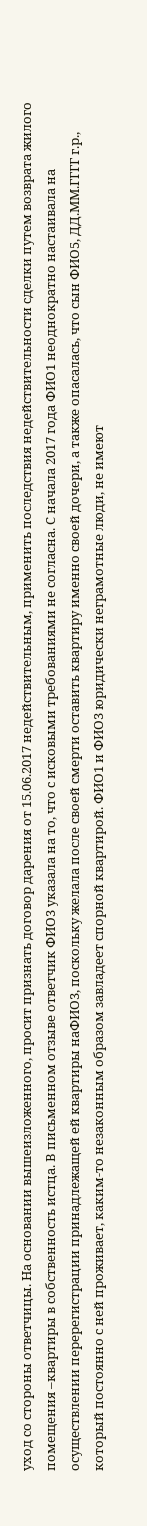уход со стороны ответчицы. На основании вышеизложенного, просит признать договор дарения от 15.06.2017 недействительным, применить последствия недействительности сделки путем возврата жилого помещения –квартиры в собственность истца. В письменном отзыве ответчик ФИО3 указала на то, что с исковыми требованиями не согласна. С начала 2017 года ФИО1 неоднократно настаивала на осуществлении перерегистрации принадлежащей ей квартиры наФИО3, поскольку желала после своей смерти оставить квартиру именно своей дочери, а также опасалась, что сын ФИО5, ДД.ММ.ГГГГ г.р., который постоянно с ней проживает, каким-то незаконным образом завладеет спорной квартирой. ФИО1 и ФИО3 юридически неграмотные люди, не имеют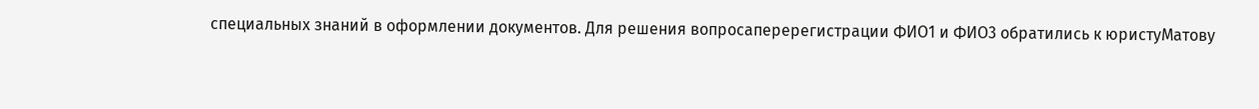специальных знаний в оформлении документов. Для решения вопросаперерегистрации ФИО1 и ФИО3 обратились к юристуМатову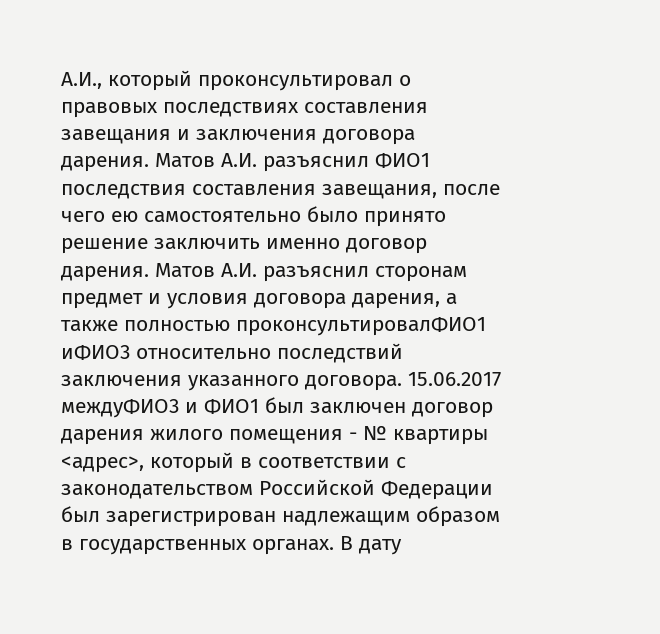А.И., который проконсультировал о правовых последствиях составления завещания и заключения договора дарения. Матов А.И. разъяснил ФИО1 последствия составления завещания, после чего ею самостоятельно было принято решение заключить именно договор дарения. Матов А.И. разъяснил сторонам предмет и условия договора дарения, а также полностью проконсультировалФИО1 иФИО3 относительно последствий заключения указанного договора. 15.06.2017 междуФИО3 и ФИО1 был заключен договор дарения жилого помещения - № квартиры <адрес>, который в соответствии с законодательством Российской Федерации был зарегистрирован надлежащим образом в государственных органах. В дату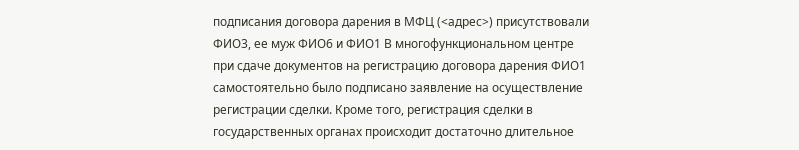подписания договора дарения в МФЦ (<адрес>) присутствовали ФИО3, ее муж ФИО6 и ФИО1 В многофункциональном центре при сдаче документов на регистрацию договора дарения ФИО1 самостоятельно было подписано заявление на осуществление регистрации сделки. Кроме того, регистрация сделки в государственных органах происходит достаточно длительное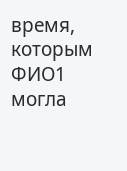время, которым ФИО1 могла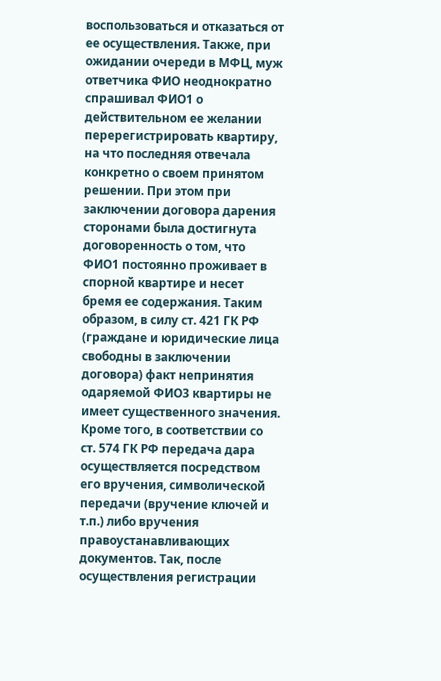воспользоваться и отказаться от ее осуществления. Также, при ожидании очереди в МФЦ, муж ответчика ФИО неоднократно спрашивал ФИО1 о действительном ее желании перерегистрировать квартиру, на что последняя отвечала конкретно о своем принятом решении. При этом при заключении договора дарения сторонами была достигнута договоренность о том, что ФИО1 постоянно проживает в спорной квартире и несет бремя ее содержания. Таким образом, в силу ст. 421 ГК РФ (граждане и юридические лица свободны в заключении договора) факт непринятия одаряемой ФИО3 квартиры не имеет существенного значения. Кроме того, в соответствии со ст. 574 ГК РФ передача дара осуществляется посредством его вручения, символической передачи (вручение ключей и т.п.) либо вручения правоустанавливающих документов. Так, после осуществления регистрации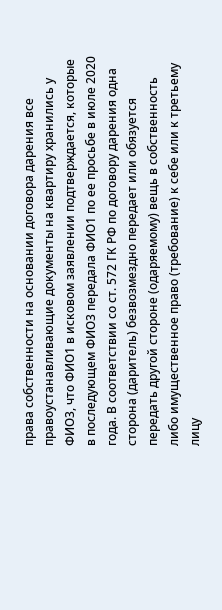права собственности на основании договора дарения все правоустанавливающие документы на квартиру хранились у ФИО3, что ФИО1 в исковом заявлении подтверждается, которые в последующем ФИО3 передала ФИО1 по ее просьбе в июле 2020 года. В соответствии со ст. 572 ГК РФ по договору дарения одна сторона (даритель) безвозмездно передает или обязуется передать другой стороне (одаряемому) вещь в собственность либо имущественное право (требование) к себе или к третьему лицу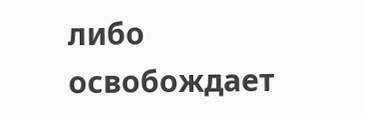либо освобождает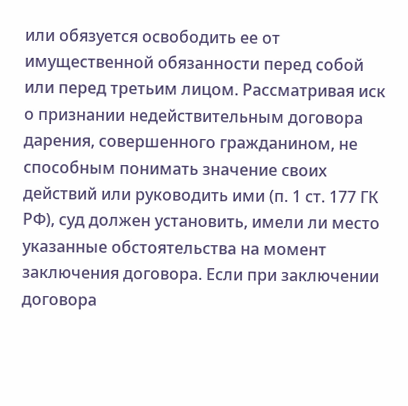или обязуется освободить ее от имущественной обязанности перед собой или перед третьим лицом. Рассматривая иск о признании недействительным договора дарения, совершенного гражданином, не способным понимать значение своих действий или руководить ими (п. 1 ст. 177 ГК РФ), суд должен установить, имели ли место указанные обстоятельства на момент заключения договора. Если при заключении договора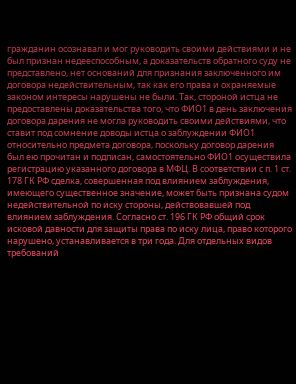гражданин осознавал и мог руководить своими действиями и не был признан недееспособным, а доказательств обратного суду не представлено, нет оснований для признания заключенного им договора недействительным, так как его права и охраняемые законом интересы нарушены не были. Так, стороной истца не предоставлены доказательства того, что ФИО1 в день заключения договора дарения не могла руководить своими действиями, что ставит под сомнение доводы истца о заблуждении ФИО1 относительно предмета договора, поскольку договор дарения был ею прочитан и подписан, самостоятельно ФИО1 осуществила регистрацию указанного договора в МФЦ. В соответствии с п. 1 ст. 178 ГК РФ сделка, совершенная под влиянием заблуждения, имеющего существенное значение, может быть признана судом недействительной по иску стороны, действовавшей под влиянием заблуждения. Согласно ст. 196 ГК РФ общий срок исковой давности для защиты права по иску лица, право которого нарушено, устанавливается в три года. Для отдельных видов требований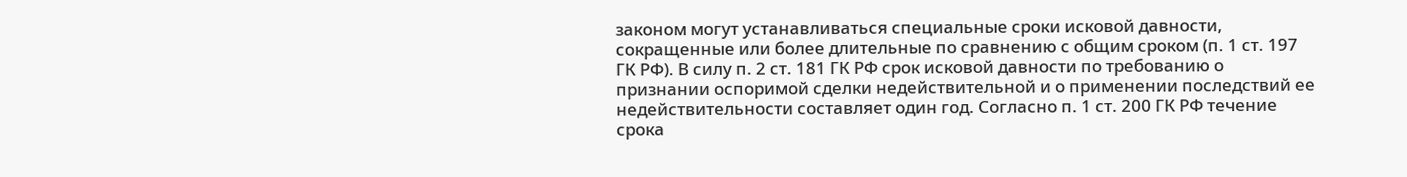законом могут устанавливаться специальные сроки исковой давности, сокращенные или более длительные по сравнению с общим сроком (п. 1 ст. 197 ГК РФ). В силу п. 2 ст. 181 ГК РФ срок исковой давности по требованию о признании оспоримой сделки недействительной и о применении последствий ее недействительности составляет один год. Согласно п. 1 ст. 200 ГК РФ течение срока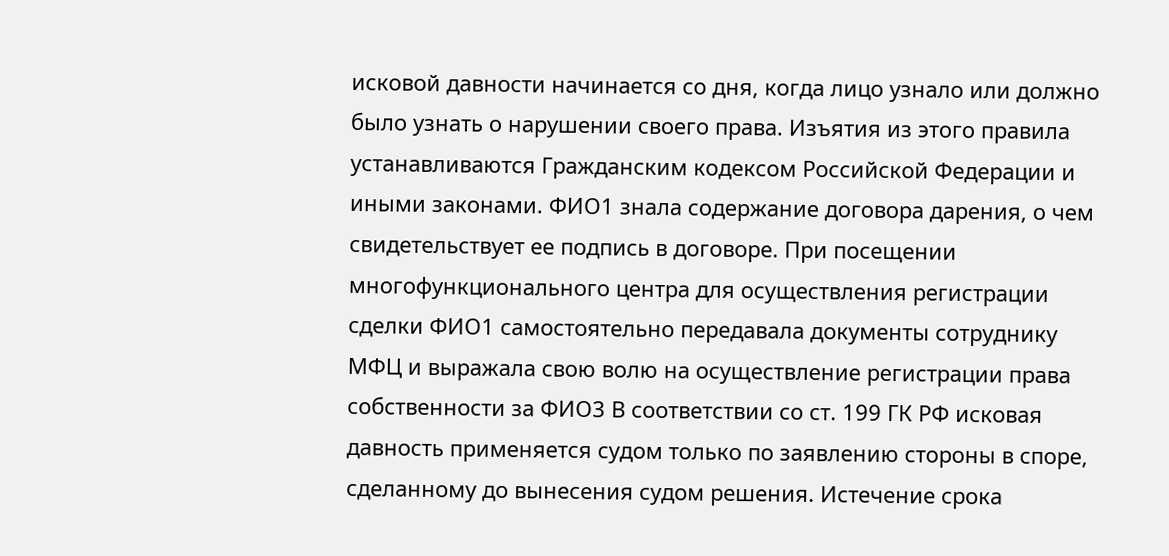исковой давности начинается со дня, когда лицо узнало или должно было узнать о нарушении своего права. Изъятия из этого правила устанавливаются Гражданским кодексом Российской Федерации и иными законами. ФИО1 знала содержание договора дарения, о чем свидетельствует ее подпись в договоре. При посещении многофункционального центра для осуществления регистрации сделки ФИО1 самостоятельно передавала документы сотруднику МФЦ и выражала свою волю на осуществление регистрации права собственности за ФИО3 В соответствии со ст. 199 ГК РФ исковая давность применяется судом только по заявлению стороны в споре, сделанному до вынесения судом решения. Истечение срока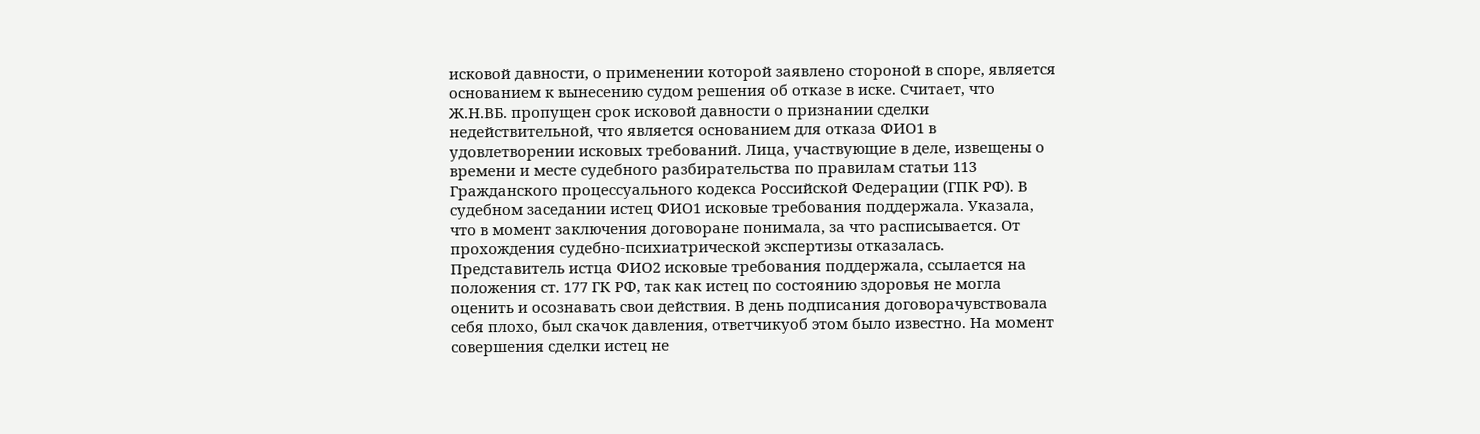исковой давности, о применении которой заявлено стороной в споре, является основанием к вынесению судом решения об отказе в иске. Считает, что Ж.Н.ВБ. пропущен срок исковой давности о признании сделки недействительной, что является основанием для отказа ФИО1 в удовлетворении исковых требований. Лица, участвующие в деле, извещены о времени и месте судебного разбирательства по правилам статьи 113 Гражданского процессуального кодекса Российской Федерации (ГПК РФ). В судебном заседании истец ФИО1 исковые требования поддержала. Указала, что в момент заключения договоране понимала, за что расписывается. От прохождения судебно-психиатрической экспертизы отказалась. Представитель истца ФИО2 исковые требования поддержала, ссылается на положения ст. 177 ГК РФ, так как истец по состоянию здоровья не могла оценить и осознавать свои действия. В день подписания договорачувствовала себя плохо, был скачок давления, ответчикуоб этом было известно. На момент совершения сделки истец не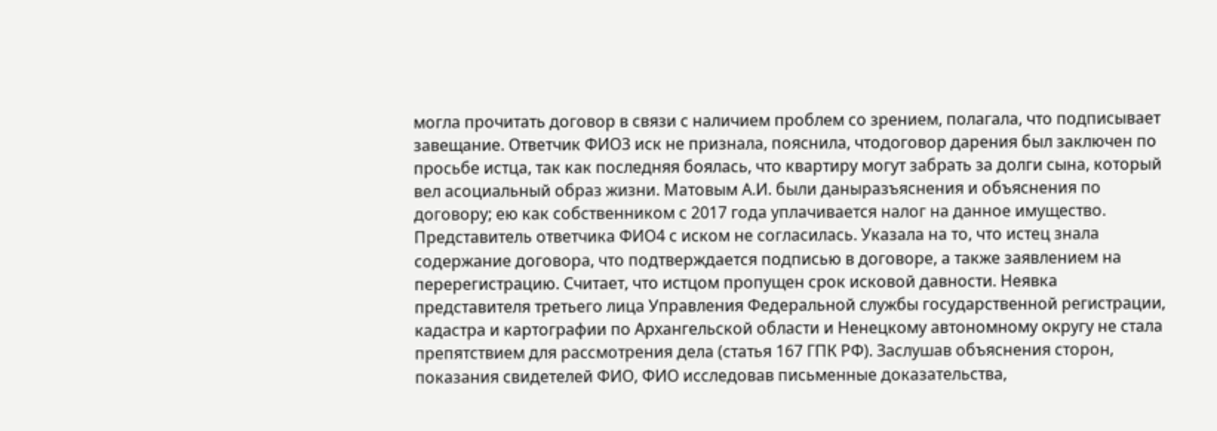могла прочитать договор в связи с наличием проблем со зрением, полагала, что подписывает завещание. Ответчик ФИО3 иск не признала, пояснила, чтодоговор дарения был заключен по просьбе истца, так как последняя боялась, что квартиру могут забрать за долги сына, который вел асоциальный образ жизни. Матовым А.И. были даныразъяснения и объяснения по договору; ею как собственником с 2017 года уплачивается налог на данное имущество. Представитель ответчика ФИО4 с иском не согласилась. Указала на то, что истец знала содержание договора, что подтверждается подписью в договоре, а также заявлением на перерегистрацию. Считает, что истцом пропущен срок исковой давности. Неявка представителя третьего лица Управления Федеральной службы государственной регистрации, кадастра и картографии по Архангельской области и Ненецкому автономному округу не стала препятствием для рассмотрения дела (статья 167 ГПК РФ). Заслушав объяснения сторон, показания свидетелей ФИО, ФИО исследовав письменные доказательства,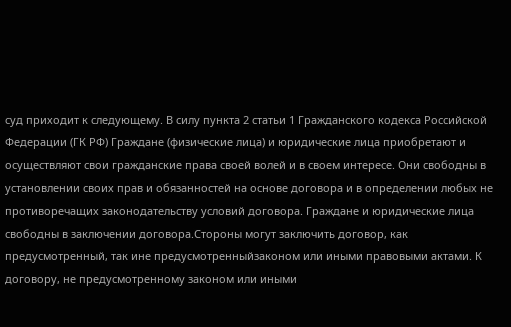суд приходит к следующему. В силу пункта 2 статьи 1 Гражданского кодекса Российской Федерации (ГК РФ) Граждане (физические лица) и юридические лица приобретают и осуществляют свои гражданские права своей волей и в своем интересе. Они свободны в установлении своих прав и обязанностей на основе договора и в определении любых не противоречащих законодательству условий договора. Граждане и юридические лица свободны в заключении договора.Стороны могут заключить договор, как предусмотренный, так ине предусмотренныйзаконом или иными правовыми актами. К договору, не предусмотренному законом или иными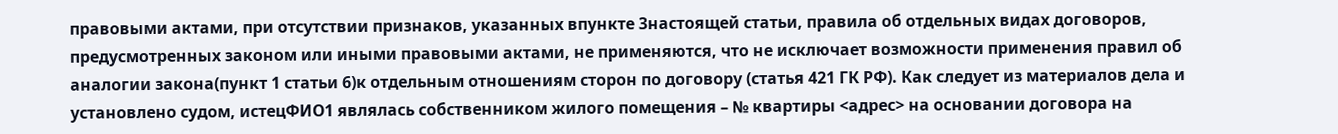правовыми актами, при отсутствии признаков, указанных впункте 3настоящей статьи, правила об отдельных видах договоров, предусмотренных законом или иными правовыми актами, не применяются, что не исключает возможности применения правил об аналогии закона(пункт 1 статьи 6)к отдельным отношениям сторон по договору (статья 421 ГК РФ). Как следует из материалов дела и установлено судом, истецФИО1 являлась собственником жилого помещения – № квартиры <адрес> на основании договора на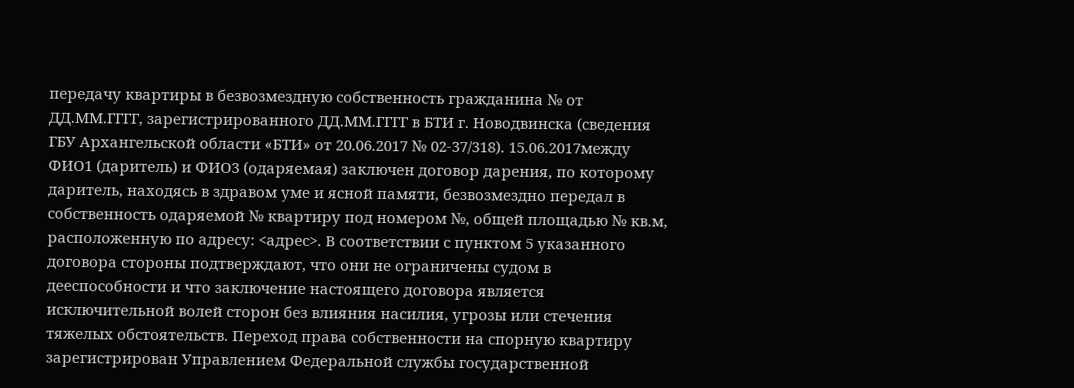передачу квартиры в безвозмездную собственность гражданина № от ДД.ММ.ГГГГ, зарегистрированного ДД.ММ.ГГГГ в БТИ г. Новодвинска (сведения ГБУ Архангельской области «БТИ» от 20.06.2017 № 02-37/318). 15.06.2017между ФИО1 (даритель) и ФИО3 (одаряемая) заключен договор дарения, по которому даритель, находясь в здравом уме и ясной памяти, безвозмездно передал в собственность одаряемой № квартиру под номером №, общей площадью № кв.м, расположенную по адресу: <адрес>. В соответствии с пунктом 5 указанного договора стороны подтверждают, что они не ограничены судом в дееспособности и что заключение настоящего договора является исключительной волей сторон без влияния насилия, угрозы или стечения тяжелых обстоятельств. Переход права собственности на спорную квартиру зарегистрирован Управлением Федеральной службы государственной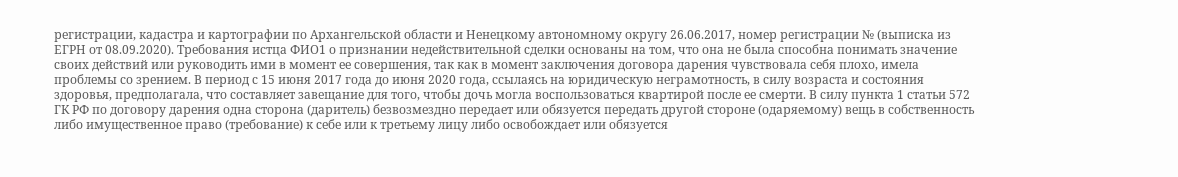регистрации, кадастра и картографии по Архангельской области и Ненецкому автономному округу 26.06.2017, номер регистрации № (выписка из ЕГРН от 08.09.2020). Требования истца ФИО1 о признании недействительной сделки основаны на том, что она не была способна понимать значение своих действий или руководить ими в момент ее совершения, так как в момент заключения договора дарения чувствовала себя плохо, имела проблемы со зрением. В период с 15 июня 2017 года до июня 2020 года, ссылаясь на юридическую неграмотность, в силу возраста и состояния здоровья, предполагала, что составляет завещание для того, чтобы дочь могла воспользоваться квартирой после ее смерти. В силу пункта 1 статьи 572 ГК РФ по договору дарения одна сторона (даритель) безвозмездно передает или обязуется передать другой стороне (одаряемому) вещь в собственность либо имущественное право (требование) к себе или к третьему лицу либо освобождает или обязуется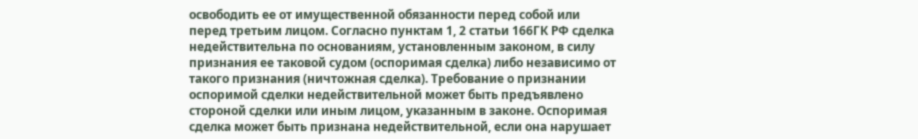освободить ее от имущественной обязанности перед собой или перед третьим лицом. Согласно пунктам 1, 2 статьи 166ГК РФ сделка недействительна по основаниям, установленным законом, в силу признания ее таковой судом (оспоримая сделка) либо независимо от такого признания (ничтожная сделка). Требование о признании оспоримой сделки недействительной может быть предъявлено стороной сделки или иным лицом, указанным в законе. Оспоримая сделка может быть признана недействительной, если она нарушает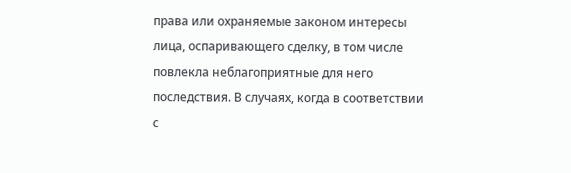права или охраняемые законом интересы лица, оспаривающего сделку, в том числе повлекла неблагоприятные для него последствия. В случаях, когда в соответствии с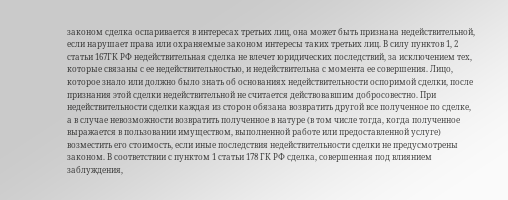законом сделка оспаривается в интересах третьих лиц, она может быть признана недействительной, если нарушает права или охраняемые законом интересы таких третьих лиц. В силу пунктов 1, 2 статьи 167ГК РФ недействительная сделка не влечет юридических последствий, за исключением тех, которые связаны с ее недействительностью, и недействительна с момента ее совершения. Лицо, которое знало или должно было знать об основаниях недействительности оспоримой сделки, после признания этой сделки недействительной не считается действовавшим добросовестно. При недействительности сделки каждая из сторон обязана возвратить другой все полученное по сделке, а в случае невозможности возвратить полученное в натуре (в том числе тогда, когда полученное выражается в пользовании имуществом, выполненной работе или предоставленной услуге) возместить его стоимость, если иные последствия недействительности сделки не предусмотрены законом. В соответствии с пунктом 1 статьи 178 ГК РФ сделка, совершенная под влиянием заблуждения,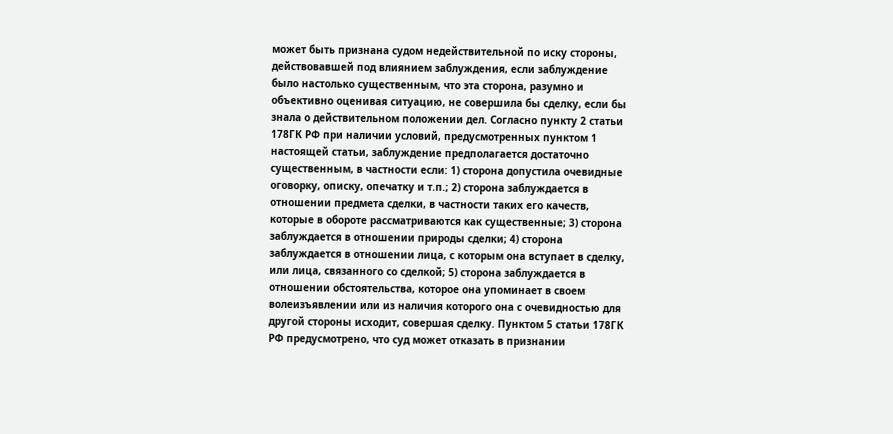может быть признана судом недействительной по иску стороны, действовавшей под влиянием заблуждения, если заблуждение было настолько существенным, что эта сторона, разумно и объективно оценивая ситуацию, не совершила бы сделку, если бы знала о действительном положении дел. Согласно пункту 2 статьи 178ГК РФ при наличии условий, предусмотренных пунктом 1 настоящей статьи, заблуждение предполагается достаточно существенным, в частности если: 1) сторона допустила очевидные оговорку, описку, опечатку и т.п.; 2) сторона заблуждается в отношении предмета сделки, в частности таких его качеств, которые в обороте рассматриваются как существенные; 3) сторона заблуждается в отношении природы сделки; 4) сторона заблуждается в отношении лица, с которым она вступает в сделку, или лица, связанного со сделкой; 5) сторона заблуждается в отношении обстоятельства, которое она упоминает в своем волеизъявлении или из наличия которого она с очевидностью для другой стороны исходит, совершая сделку. Пунктом 5 статьи 178ГК РФ предусмотрено, что суд может отказать в признании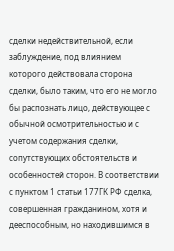сделки недействительной, если заблуждение, под влиянием которого действовала сторона сделки, было таким, что его не могло бы распознать лицо, действующее с обычной осмотрительностью и с учетом содержания сделки, сопутствующих обстоятельств и особенностей сторон. В соответствии с пунктом 1 статьи 177ГК РФ сделка, совершенная гражданином, хотя и дееспособным, но находившимся в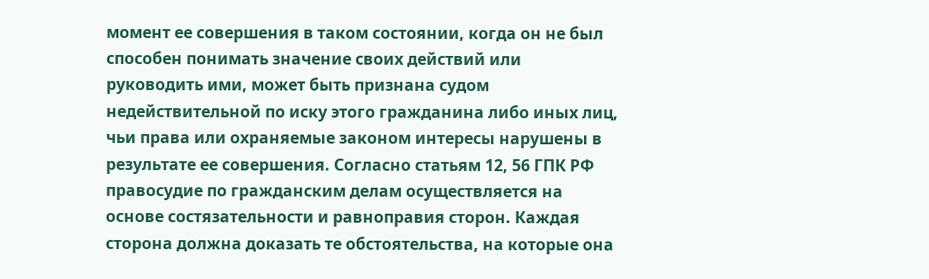момент ее совершения в таком состоянии, когда он не был способен понимать значение своих действий или руководить ими, может быть признана судом недействительной по иску этого гражданина либо иных лиц, чьи права или охраняемые законом интересы нарушены в результате ее совершения. Согласно статьям 12, 56 ГПК РФ правосудие по гражданским делам осуществляется на основе состязательности и равноправия сторон. Каждая сторона должна доказать те обстоятельства, на которые она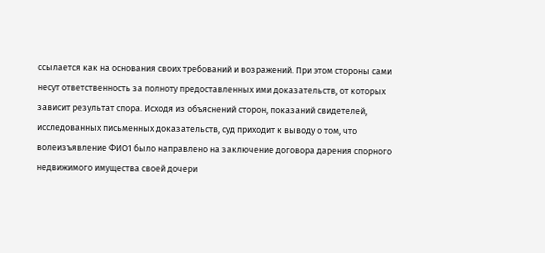ссылается как на основания своих требований и возражений. При этом стороны сами несут ответственность за полноту предоставленных ими доказательств, от которых зависит результат спора. Исходя из объяснений сторон, показаний свидетелей, исследованных письменных доказательств, суд приходит к выводу о том, что волеизъявление ФИО1 было направлено на заключение договора дарения спорного недвижимого имущества своей дочери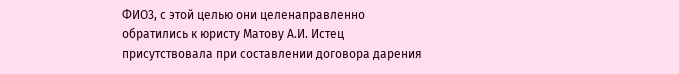ФИО3, с этой целью они целенаправленно обратились к юристу Матову А.И. Истец присутствовала при составлении договора дарения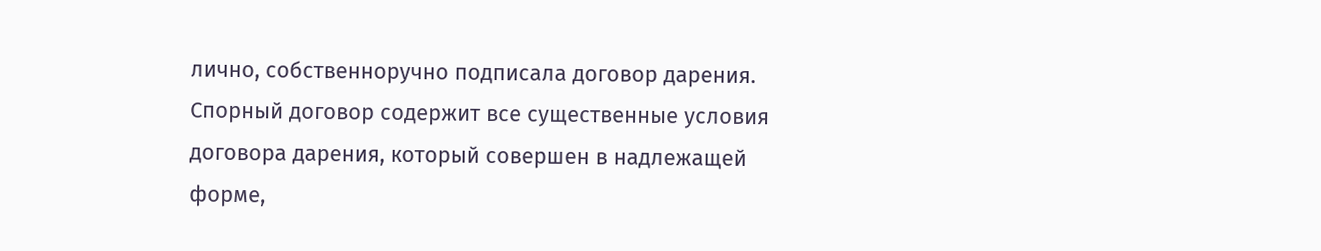лично, собственноручно подписала договор дарения. Спорный договор содержит все существенные условия договора дарения, который совершен в надлежащей форме,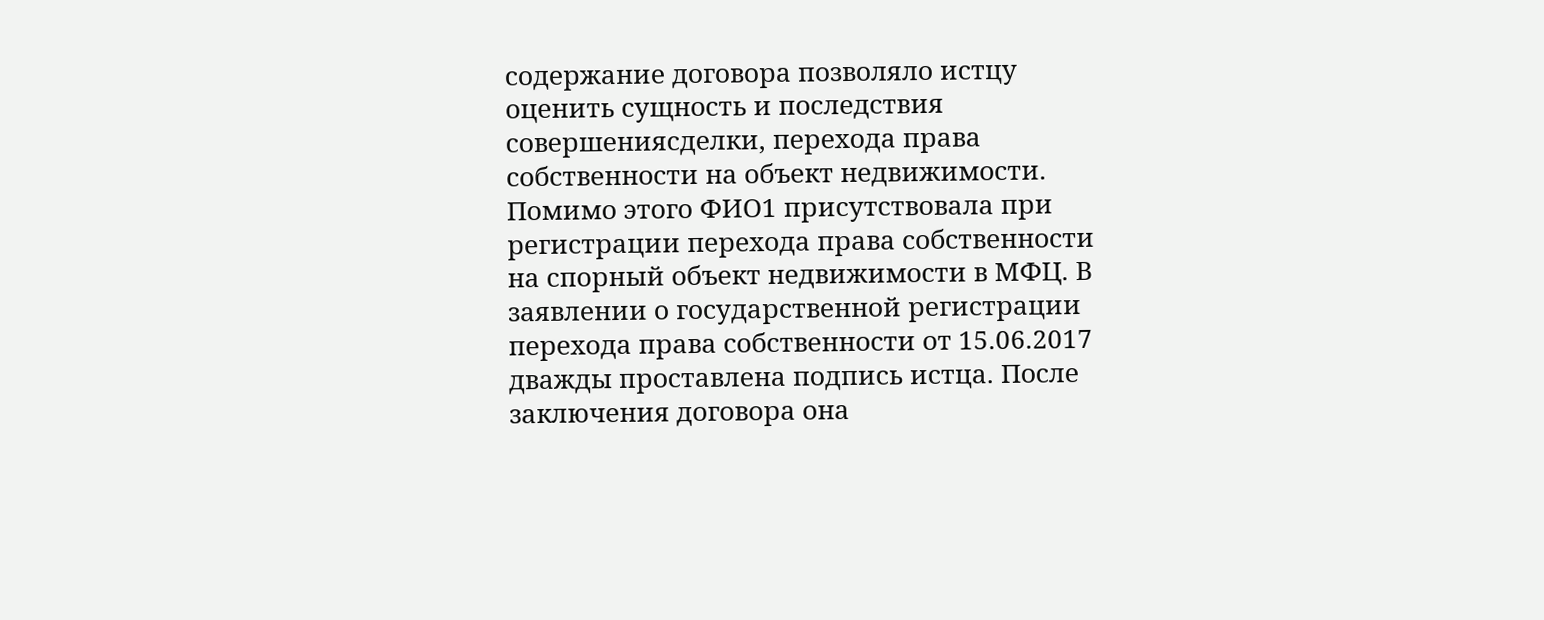содержание договора позволяло истцу оценить сущность и последствия совершениясделки, перехода права собственности на объект недвижимости. Помимо этого ФИО1 присутствовала при регистрации перехода права собственности на спорный объект недвижимости в МФЦ. В заявлении о государственной регистрации перехода права собственности от 15.06.2017 дважды проставлена подпись истца. После заключения договора она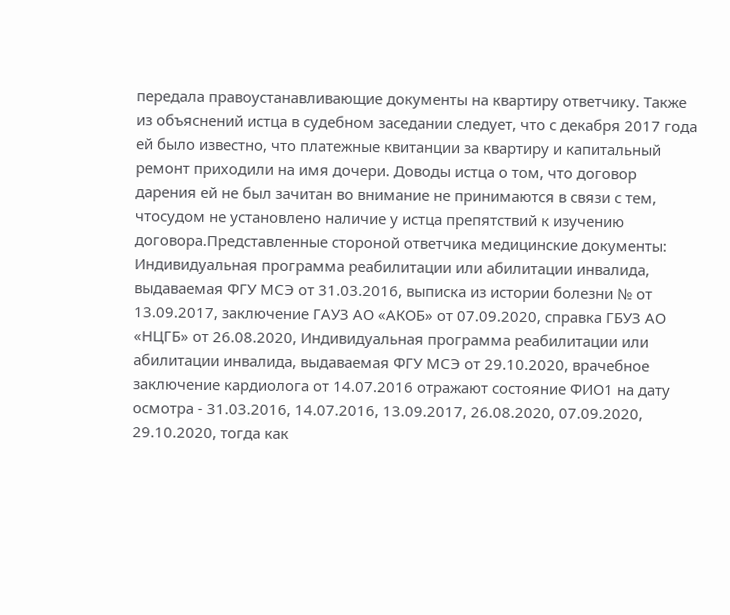передала правоустанавливающие документы на квартиру ответчику. Также из объяснений истца в судебном заседании следует, что с декабря 2017 года ей было известно, что платежные квитанции за квартиру и капитальный ремонт приходили на имя дочери. Доводы истца о том, что договор дарения ей не был зачитан во внимание не принимаются в связи с тем, чтосудом не установлено наличие у истца препятствий к изучению договора.Представленные стороной ответчика медицинские документы: Индивидуальная программа реабилитации или абилитации инвалида, выдаваемая ФГУ МСЭ от 31.03.2016, выписка из истории болезни № от 13.09.2017, заключение ГАУЗ АО «АКОБ» от 07.09.2020, справка ГБУЗ АО «НЦГБ» от 26.08.2020, Индивидуальная программа реабилитации или абилитации инвалида, выдаваемая ФГУ МСЭ от 29.10.2020, врачебное заключение кардиолога от 14.07.2016 отражают состояние ФИО1 на дату осмотра - 31.03.2016, 14.07.2016, 13.09.2017, 26.08.2020, 07.09.2020, 29.10.2020, тогда как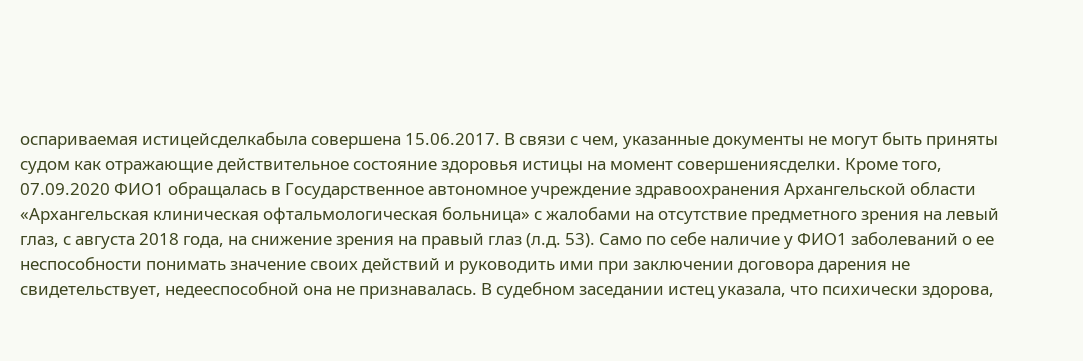оспариваемая истицейсделкабыла совершена 15.06.2017. В связи с чем, указанные документы не могут быть приняты судом как отражающие действительное состояние здоровья истицы на момент совершениясделки. Кроме того, 07.09.2020 ФИО1 обращалась в Государственное автономное учреждение здравоохранения Архангельской области «Архангельская клиническая офтальмологическая больница» с жалобами на отсутствие предметного зрения на левый глаз, с августа 2018 года, на снижение зрения на правый глаз (л.д. 53). Само по себе наличие у ФИО1 заболеваний о ее неспособности понимать значение своих действий и руководить ими при заключении договора дарения не свидетельствует, недееспособной она не признавалась. В судебном заседании истец указала, что психически здорова,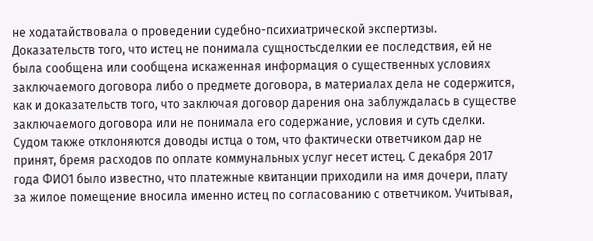не ходатайствовала о проведении судебно-психиатрической экспертизы. Доказательств того, что истец не понимала сущностьсделкии ее последствия, ей не была сообщена или сообщена искаженная информация о существенных условиях заключаемого договора либо о предмете договора, в материалах дела не содержится, как и доказательств того, что заключая договор дарения она заблуждалась в существе заключаемого договора или не понимала его содержание, условия и суть сделки. Судом также отклоняются доводы истца о том, что фактически ответчиком дар не принят, бремя расходов по оплате коммунальных услуг несет истец. С декабря 2017 года ФИО1 было известно, что платежные квитанции приходили на имя дочери, плату за жилое помещение вносила именно истец по согласованию с ответчиком. Учитывая,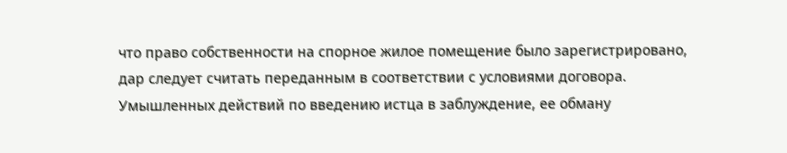что право собственности на спорное жилое помещение было зарегистрировано, дар следует считать переданным в соответствии с условиями договора. Умышленных действий по введению истца в заблуждение, ее обману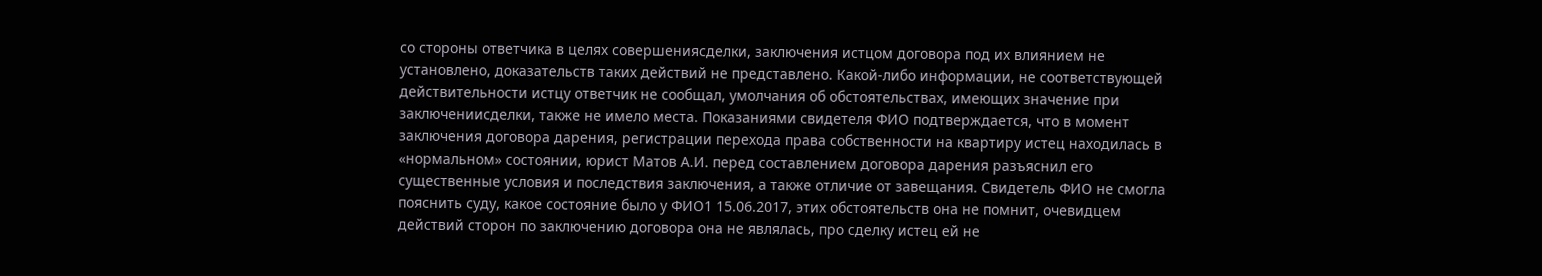со стороны ответчика в целях совершениясделки, заключения истцом договора под их влиянием не установлено, доказательств таких действий не представлено. Какой-либо информации, не соответствующей действительности истцу ответчик не сообщал, умолчания об обстоятельствах, имеющих значение при заключениисделки, также не имело места. Показаниями свидетеля ФИО подтверждается, что в момент заключения договора дарения, регистрации перехода права собственности на квартиру истец находилась в «нормальном» состоянии, юрист Матов А.И. перед составлением договора дарения разъяснил его существенные условия и последствия заключения, а также отличие от завещания. Свидетель ФИО не смогла пояснить суду, какое состояние было у ФИО1 15.06.2017, этих обстоятельств она не помнит, очевидцем действий сторон по заключению договора она не являлась, про сделку истец ей не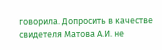говорила. Допросить в качестве свидетеля Матова А.И. не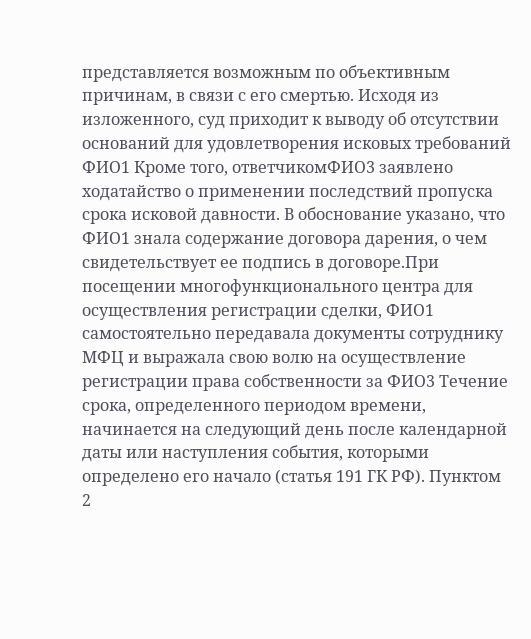представляется возможным по объективным причинам, в связи с его смертью. Исходя из изложенного, суд приходит к выводу об отсутствии оснований для удовлетворения исковых требований ФИО1 Кроме того, ответчикомФИО3 заявлено ходатайство о применении последствий пропуска срока исковой давности. В обоснование указано, что ФИО1 знала содержание договора дарения, о чем свидетельствует ее подпись в договоре.При посещении многофункционального центра для осуществления регистрации сделки, ФИО1 самостоятельно передавала документы сотруднику МФЦ и выражала свою волю на осуществление регистрации права собственности за ФИО3 Течение срока, определенного периодом времени, начинается на следующий день после календарной даты или наступления события, которыми определено его начало (статья 191 ГК РФ). Пунктом 2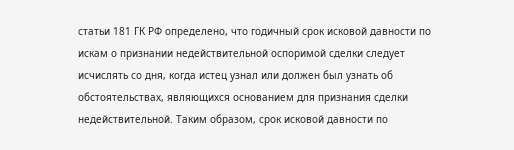статьи 181 ГК РФ определено, что годичный срок исковой давности по искам о признании недействительной оспоримой сделки следует исчислять со дня, когда истец узнал или должен был узнать об обстоятельствах, являющихся основанием для признания сделки недействительной. Таким образом, срок исковой давности по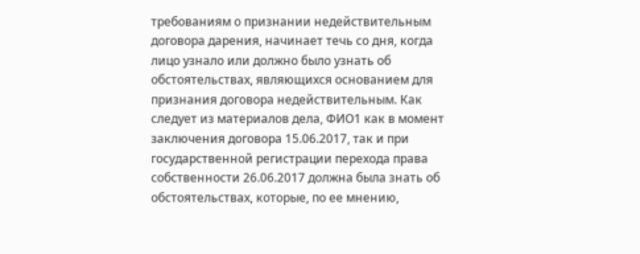требованиям о признании недействительным договора дарения, начинает течь со дня, когда лицо узнало или должно было узнать об обстоятельствах, являющихся основанием для признания договора недействительным. Как следует из материалов дела, ФИО1 как в момент заключения договора 15.06.2017, так и при государственной регистрации перехода права собственности 26.06.2017 должна была знать об обстоятельствах, которые, по ее мнению,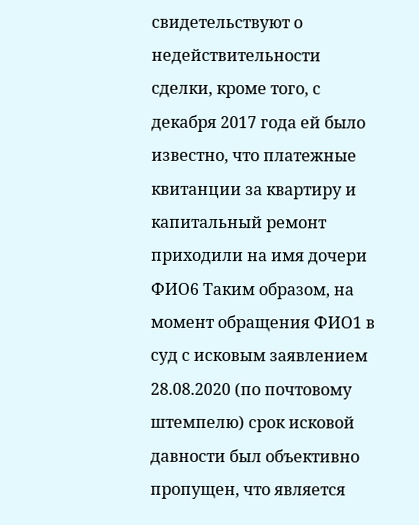свидетельствуют о недействительности сделки, кроме того, с декабря 2017 года ей было известно, что платежные квитанции за квартиру и капитальный ремонт приходили на имя дочери ФИО6 Таким образом, на момент обращения ФИО1 в суд с исковым заявлением 28.08.2020 (по почтовому штемпелю) срок исковой давности был объективно пропущен, что является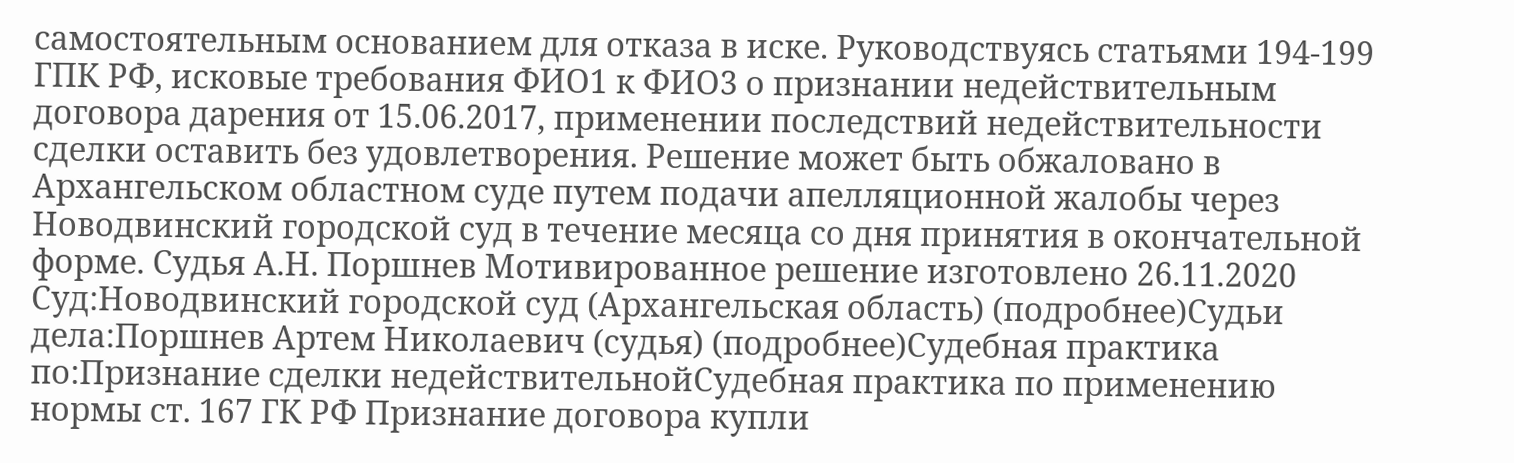самостоятельным основанием для отказа в иске. Руководствуясь статьями 194-199 ГПК РФ, исковые требования ФИО1 к ФИО3 о признании недействительным договора дарения от 15.06.2017, применении последствий недействительности сделки оставить без удовлетворения. Решение может быть обжаловано в Архангельском областном суде путем подачи апелляционной жалобы через Новодвинский городской суд в течение месяца со дня принятия в окончательной форме. Судья А.Н. Поршнев Мотивированное решение изготовлено 26.11.2020 Суд:Новодвинский городской суд (Архангельская область) (подробнее)Судьи дела:Поршнев Артем Николаевич (судья) (подробнее)Судебная практика по:Признание сделки недействительнойСудебная практика по применению нормы ст. 167 ГК РФ Признание договора купли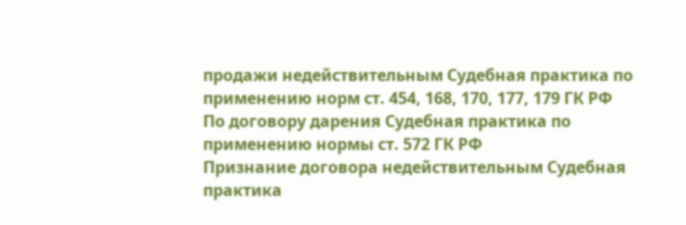продажи недействительным Судебная практика по применению норм ст. 454, 168, 170, 177, 179 ГК РФ
По договору дарения Судебная практика по применению нормы ст. 572 ГК РФ
Признание договора недействительным Судебная практика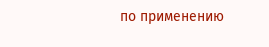по применению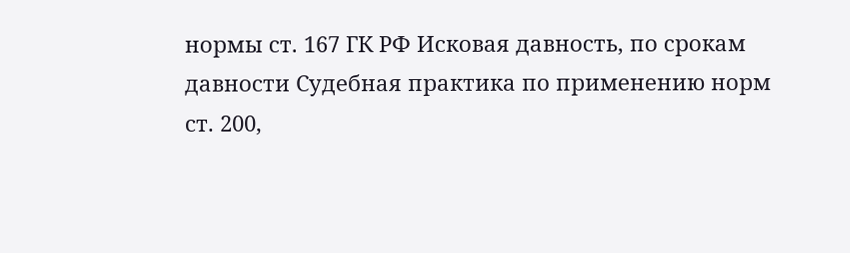нормы ст. 167 ГК РФ Исковая давность, по срокам давности Судебная практика по применению норм ст. 200,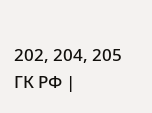202, 204, 205 ГК РФ |